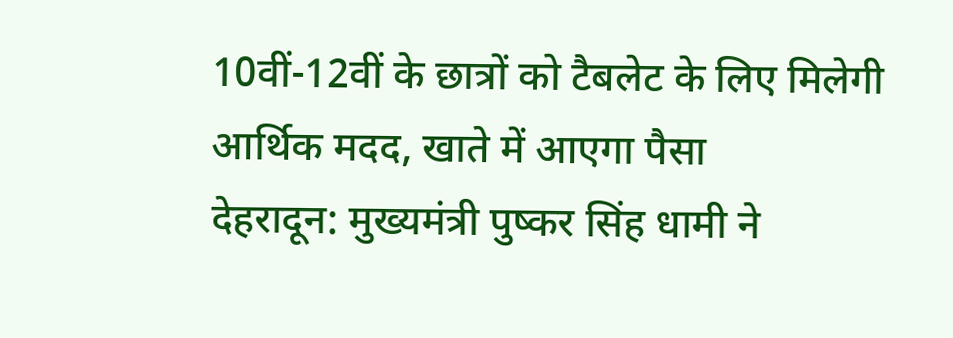10वीं-12वीं के छात्रों को टैबलेट के लिए मिलेगी आर्थिक मदद, खाते में आएगा पैसा
देहरादून: मुख्यमंत्री पुष्कर सिंह धामी ने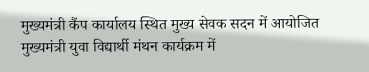मुख्यमंत्री कैंप कार्यालय स्थित मुख्य सेवक सदन में आयोजित मुख्यमंत्री युवा विद्यार्थी मंथन कार्यक्रम में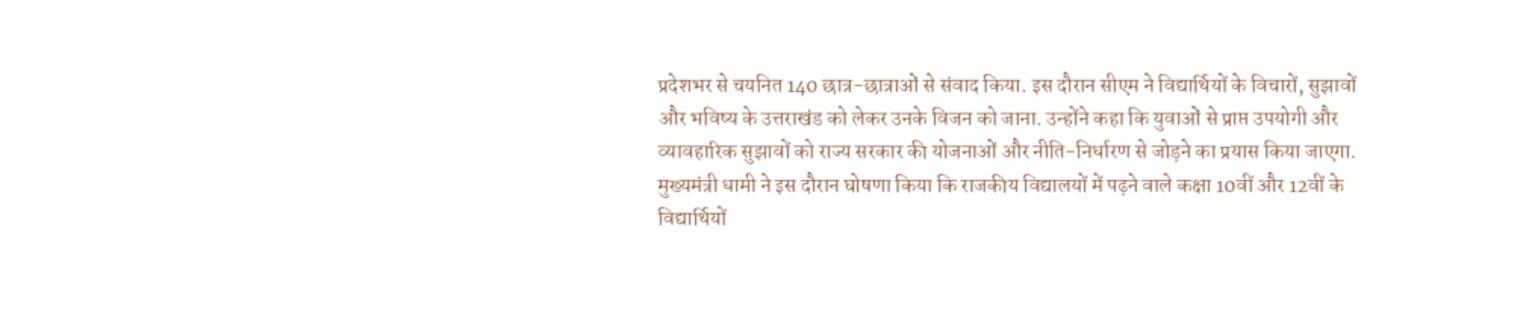प्रदेशभर से चयनित 140 छात्र-छात्राओं से संवाद किया. इस दौरान सीएम ने विद्यार्थियों के विचारों, सुझावों और भविष्य के उत्तराखंड को लेकर उनके विजन को जाना. उन्होंने कहा कि युवाओं से प्राप्त उपयोगी और व्यावहारिक सुझावों को राज्य सरकार की योजनाओं और नीति-निर्धारण से जोड़ने का प्रयास किया जाएगा.
मुख्यमंत्री धामी ने इस दौरान घोषणा किया कि राजकीय विद्यालयों में पढ़ने वाले कक्षा 10वीं और 12वीं के विद्यार्थियों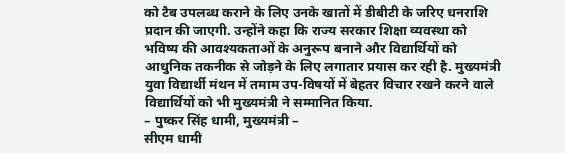को टैब उपलब्ध कराने के लिए उनके खातों में डीबीटी के जरिए धनराशि प्रदान की जाएगी. उन्होंने कहा कि राज्य सरकार शिक्षा व्यवस्था को भविष्य की आवश्यकताओं के अनुरूप बनाने और विद्यार्थियों को आधुनिक तकनीक से जोड़ने के लिए लगातार प्रयास कर रही है. मुख्यमंत्री युवा विद्यार्थी मंथन में तमाम उप-विषयों में बेहतर विचार रखने करने वाले विद्यार्थियों को भी मुख्यमंत्री ने सम्मानित किया.
– पुष्कर सिंह धामी, मुख्यमंत्री –
सीएम धामी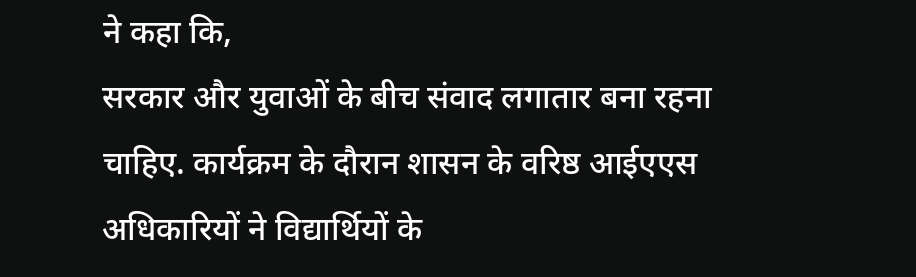ने कहा कि,
सरकार और युवाओं के बीच संवाद लगातार बना रहना चाहिए. कार्यक्रम के दौरान शासन के वरिष्ठ आईएएस अधिकारियों ने विद्यार्थियों के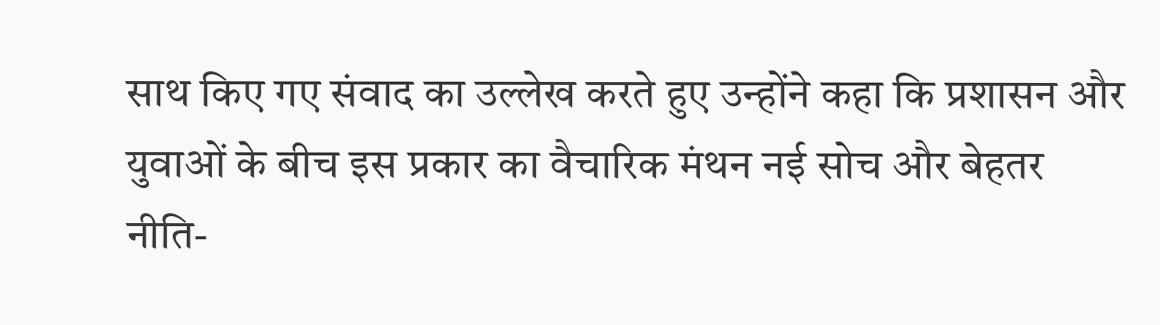साथ किए गए संवाद का उल्लेख करते हुए उन्होंने कहा कि प्रशासन और युवाओं के बीच इस प्रकार का वैचारिक मंथन नई सोच और बेहतर नीति-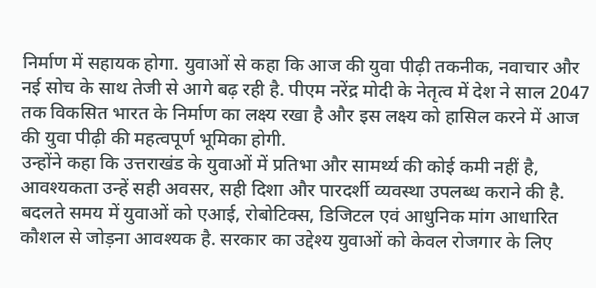निर्माण में सहायक होगा. युवाओं से कहा कि आज की युवा पीढ़ी तकनीक, नवाचार और नई सोच के साथ तेजी से आगे बढ़ रही है. पीएम नरेंद्र मोदी के नेतृत्व में देश ने साल 2047 तक विकसित भारत के निर्माण का लक्ष्य रखा है और इस लक्ष्य को हासिल करने में आज की युवा पीढ़ी की महत्वपूर्ण भूमिका होगी.
उन्होंने कहा कि उत्तराखंड के युवाओं में प्रतिभा और सामर्थ्य की कोई कमी नहीं है, आवश्यकता उन्हें सही अवसर, सही दिशा और पारदर्शी व्यवस्था उपलब्ध कराने की है. बदलते समय में युवाओं को एआई, रोबोटिक्स, डिजिटल एवं आधुनिक मांग आधारित कौशल से जोड़ना आवश्यक है. सरकार का उद्देश्य युवाओं को केवल रोजगार के लिए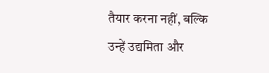तैयार करना नहीं, बल्कि उन्हें उद्यमिता और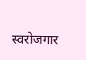स्वरोजगार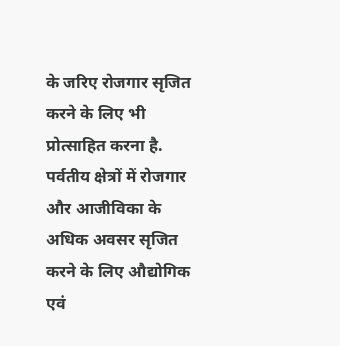के जरिए रोजगार सृजित करने के लिए भी प्रोत्साहित करना है. पर्वतीय क्षेत्रों में रोजगार और आजीविका के अधिक अवसर सृजित करने के लिए औद्योगिक एवं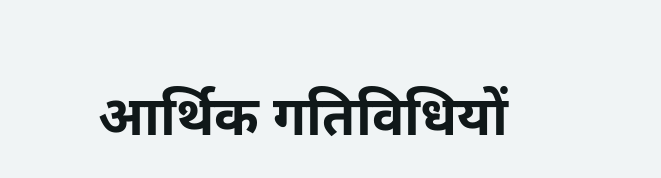आर्थिक गतिविधियों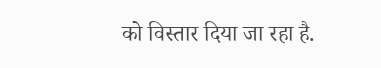को विस्तार दिया जा रहा है.